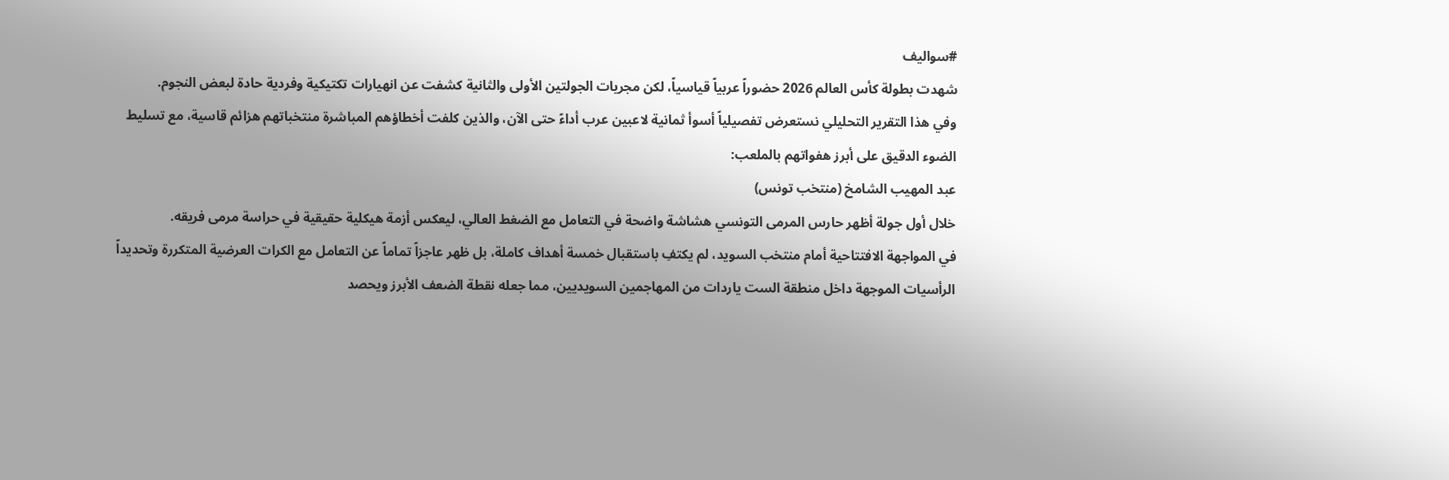#سواليف
شهدت بطولة كأس العالم 2026 حضوراً عربياً قياسياً، لكن مجريات الجولتين الأولى والثانية كشفت عن انهيارات تكتيكية وفردية حادة لبعض النجوم.
وفي هذا التقرير التحليلي نستعرض تفصيلياً أسوأ ثمانية لاعبين عرب أداءً حتى الآن، والذين كلفت أخطاؤهم المباشرة منتخباتهم هزائم قاسية، مع تسليط الضوء الدقيق على أبرز هفواتهم بالملعب:
عبد المهيب الشامخ (منتخب تونس)
خلال أول جولة أظهر حارس المرمى التونسي هشاشة واضحة في التعامل مع الضغط العالي، ليعكس أزمة هيكلية حقيقية في حراسة مرمى فريقه.
في المواجهة الافتتاحية أمام منتخب السويد، لم يكتفِ باستقبال خمسة أهداف كاملة، بل ظهر عاجزاً تماماً عن التعامل مع الكرات العرضية المتكررة وتحديداً الرأسيات الموجهة داخل منطقة الست ياردات من المهاجمين السويديين، مما جعله نقطة الضعف الأبرز ويحصد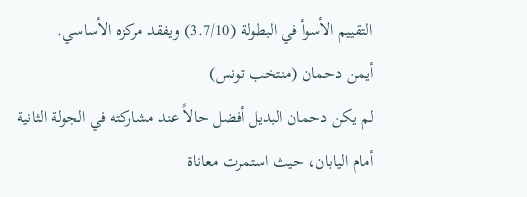التقييم الأسوأ في البطولة (3.7/10) ويفقد مركزه الأساسي.
أيمن دحمان (منتخب تونس)
لم يكن دحمان البديل أفضل حالاً عند مشاركته في الجولة الثانية أمام اليابان، حيث استمرت معاناة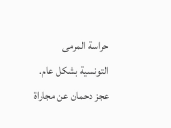حراسة المرمى التونسية بشكل عام.
عجز دحمان عن مجاراة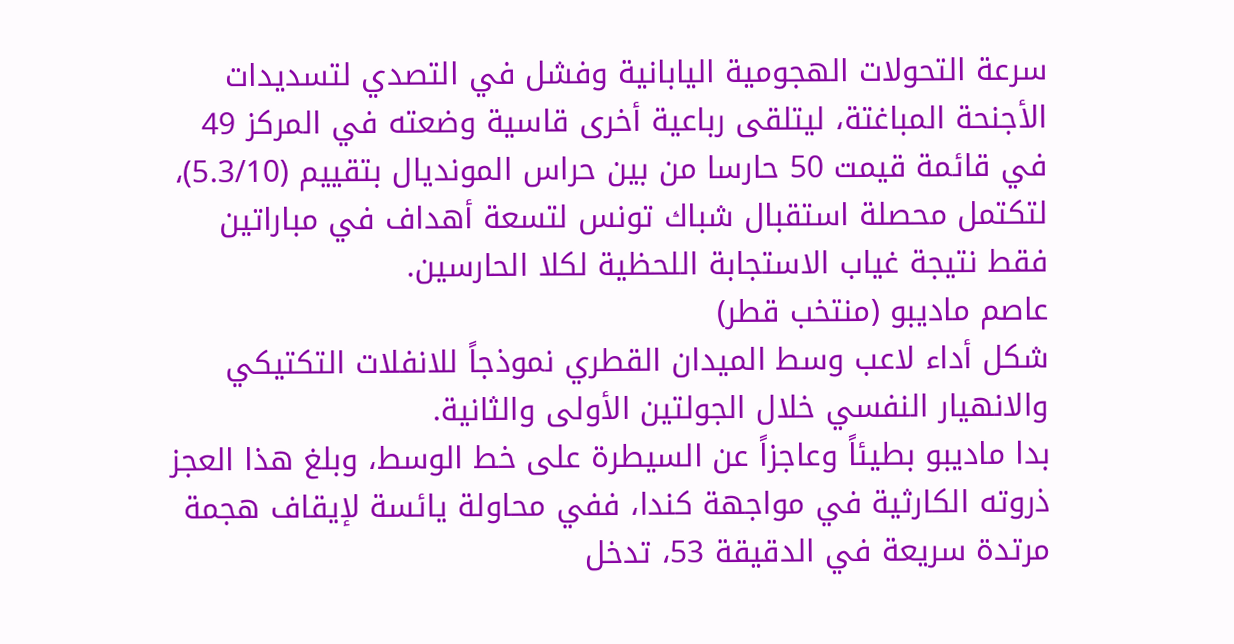سرعة التحولات الهجومية اليابانية وفشل في التصدي لتسديدات الأجنحة المباغتة، ليتلقى رباعية أخرى قاسية وضعته في المركز 49 في قائمة قيمت 50 حارسا من بين حراس المونديال بتقييم (5.3/10)، لتكتمل محصلة استقبال شباك تونس لتسعة أهداف في مباراتين فقط نتيجة غياب الاستجابة اللحظية لكلا الحارسين.
عاصم ماديبو (منتخب قطر)
شكل أداء لاعب وسط الميدان القطري نموذجاً للانفلات التكتيكي والانهيار النفسي خلال الجولتين الأولى والثانية.
بدا ماديبو بطيئاً وعاجزاً عن السيطرة على خط الوسط، وبلغ هذا العجز ذروته الكارثية في مواجهة كندا، ففي محاولة يائسة لإيقاف هجمة مرتدة سريعة في الدقيقة 53، تدخل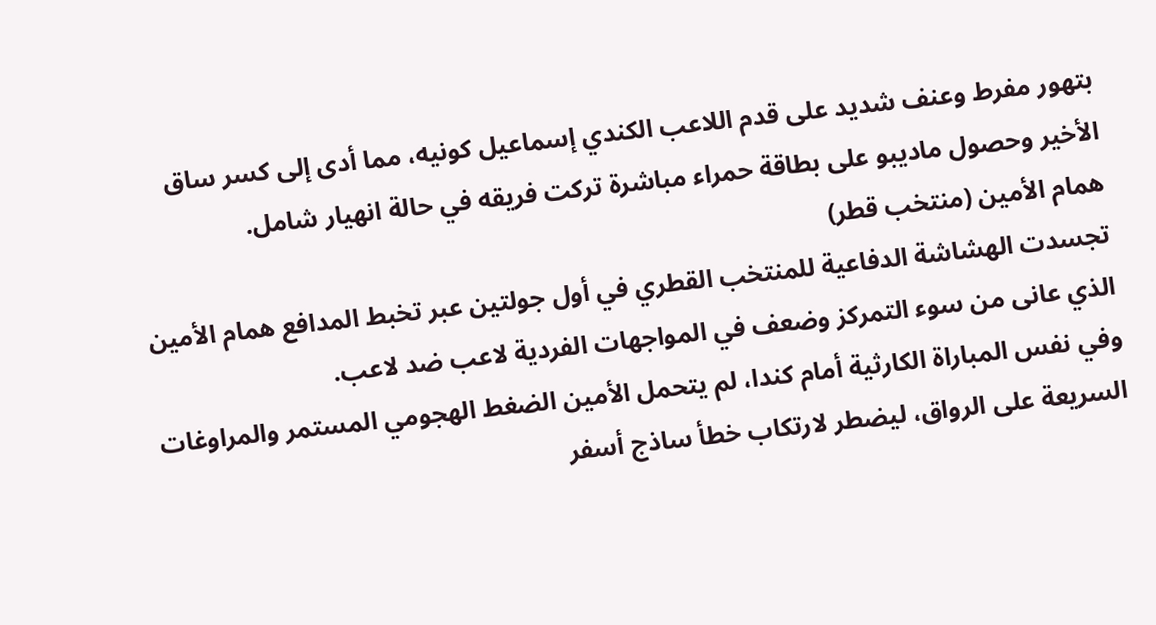بتهور مفرط وعنف شديد على قدم اللاعب الكندي إسماعيل كونيه، مما أدى إلى كسر ساق الأخير وحصول ماديبو على بطاقة حمراء مباشرة تركت فريقه في حالة انهيار شامل.
همام الأمين (منتخب قطر)
تجسدت الهشاشة الدفاعية للمنتخب القطري في أول جولتين عبر تخبط المدافع همام الأمين الذي عانى من سوء التمركز وضعف في المواجهات الفردية لاعب ضد لاعب.
وفي نفس المباراة الكارثية أمام كندا، لم يتحمل الأمين الضغط الهجومي المستمر والمراوغات السريعة على الرواق، ليضطر لارتكاب خطأ ساذج أسفر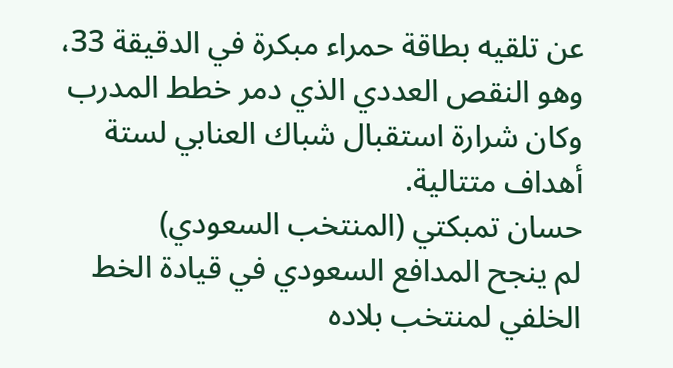عن تلقيه بطاقة حمراء مبكرة في الدقيقة 33، وهو النقص العددي الذي دمر خطط المدرب وكان شرارة استقبال شباك العنابي لستة أهداف متتالية.
حسان تمبكتي (المنتخب السعودي)
لم ينجح المدافع السعودي في قيادة الخط الخلفي لمنتخب بلاده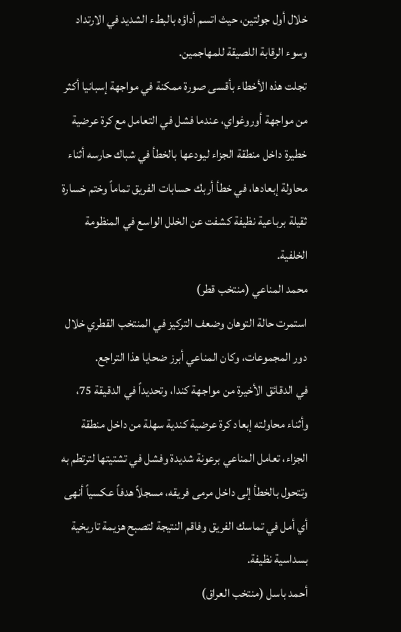خلال أول جولتين، حيث اتسم أداؤه بالبطء الشديد في الارتداد وسوء الرقابة اللصيقة للمهاجمين.
تجلت هذه الأخطاء بأقسى صورة ممكنة في مواجهة إسبانيا أكثر من مواجهة أوروغواي، عندما فشل في التعامل مع كرة عرضية خطيرة داخل منطقة الجزاء ليودعها بالخطأ في شباك حارسه أثناء محاولة إبعادها، في خطأ أربك حسابات الفريق تماماً وختم خسارة ثقيلة برباعية نظيفة كشفت عن الخلل الواسع في المنظومة الخلفية.
محمد المناعي (منتخب قطر)
استمرت حالة التوهان وضعف التركيز في المنتخب القطري خلال دور المجموعات، وكان المناعي أبرز ضحايا هذا التراجع.
في الدقائق الأخيرة من مواجهة كندا، وتحديداً في الدقيقة 75، وأثناء محاولته إبعاد كرة عرضية كندية سهلة من داخل منطقة الجزاء، تعامل المناعي برعونة شديدة وفشل في تشتيتها لترتطم به وتتحول بالخطأ إلى داخل مرمى فريقه، مسجلاً هدفاً عكسياً أنهى أي أمل في تماسك الفريق وفاقم النتيجة لتصبح هزيمة تاريخية بسداسية نظيفة.
أحمد باسل (منتخب العراق)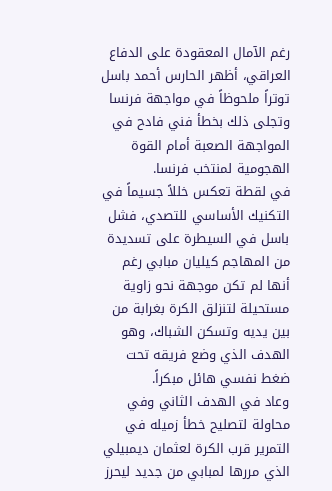رغم الآمال المعقودة على الدفاع العراقي، أظهر الحارس أحمد باسل توتراً ملحوظاً في مواجهة فرنسا وتجلى ذلك بخطأ فني فادح في المواجهة الصعبة أمام القوة الهجومية لمنتخب فرنسا.
في لقطة تعكس خللاً جسيماً في التكنيك الأساسي للتصدي، فشل باسل في السيطرة على تسديدة من المهاجم كيليان مبابي رغم أنها لم تكن موجهة نحو زاوية مستحيلة لتنزلق الكرة بغرابة من بين يديه وتسكن الشباك، وهو الهدف الذي وضع فريقه تحت ضغط نفسي هائل مبكراً.
وعاد في الهدف الثاني وفي محاولة لتصليح خطأ زميله في التمرير قرب الكرة لعثمان ديمبيلي الذي مررها لمبابي من جديد ليحرز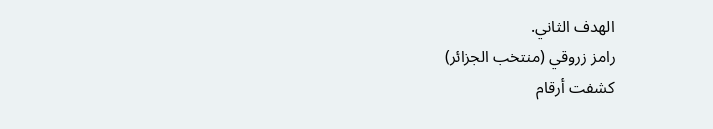الهدف الثاني.
رامز زروقي (منتخب الجزائر)
كشفت أرقام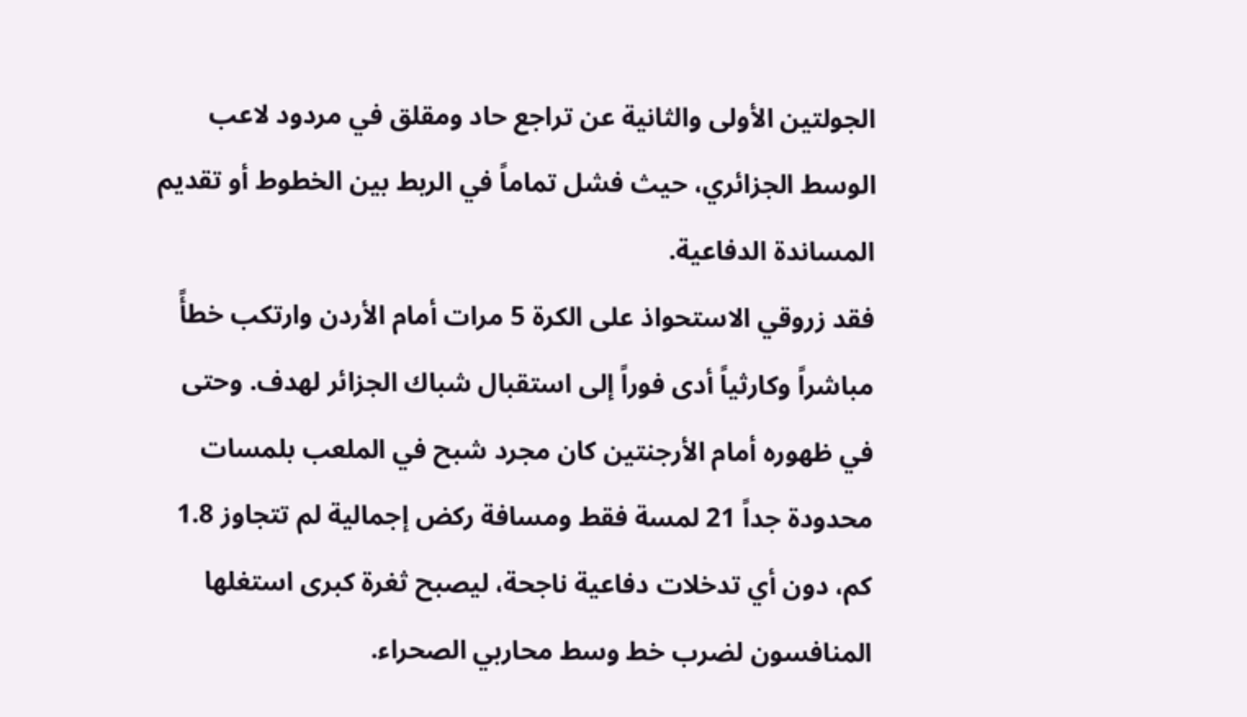الجولتين الأولى والثانية عن تراجع حاد ومقلق في مردود لاعب الوسط الجزائري، حيث فشل تماماً في الربط بين الخطوط أو تقديم المساندة الدفاعية.
فقد زروقي الاستحواذ على الكرة 5 مرات أمام الأردن وارتكب خطأً مباشراً وكارثياً أدى فوراً إلى استقبال شباك الجزائر لهدف. وحتى في ظهوره أمام الأرجنتين كان مجرد شبح في الملعب بلمسات محدودة جداً 21 لمسة فقط ومسافة ركض إجمالية لم تتجاوز 1.8 كم، دون أي تدخلات دفاعية ناجحة، ليصبح ثغرة كبرى استغلها المنافسون لضرب خط وسط محاربي الصحراء.